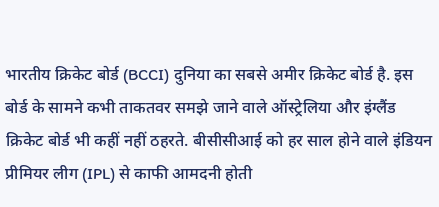भारतीय क्रिकेट बोर्ड (BCCI) दुनिया का सबसे अमीर क्रिकेट बोर्ड है. इस बोर्ड के सामने कभी ताकतवर समझे जाने वाले ऑस्ट्रेलिया और इंग्लैंड क्रिकेट बोर्ड भी कहीं नहीं ठहरते. बीसीसीआई को हर साल होने वाले इंडियन प्रीमियर लीग (IPL) से काफी आमदनी होती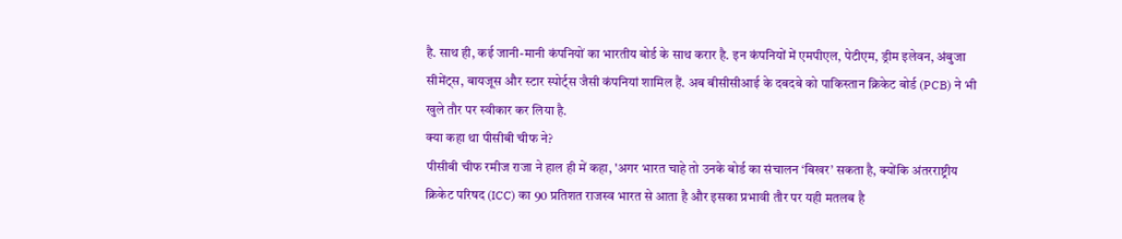है. साथ ही, कई जानी-मानी कंपनियों का भारतीय बोर्ड के साथ करार है. इन कंपनियों में एमपीएल, पेटीएम, ड्रीम इलेवन, अंबुजा सीमेंट्स, बायजूस और स्टार स्पोर्ट्स जैसी कंपनियां शामिल हैं. अब बीसीसीआई के दबदबे को पाकिस्तान क्रिकेट बोर्ड (PCB) ने भी खुले तौर पर स्वीकार कर लिया है.
क्या कहा था पीसीबी चीफ ने?
पीसीबी चीफ रमीज राजा ने हाल ही में कहा, 'अगर भारत चाहे तो उनके बोर्ड का संचालन ‘बिखर’ सकता है, क्योंकि अंतरराष्ट्रीय क्रिकेट परिषद (ICC) का 90 प्रतिशत राजस्व भारत से आता है और इसका प्रभावी तौर पर यही मतलब है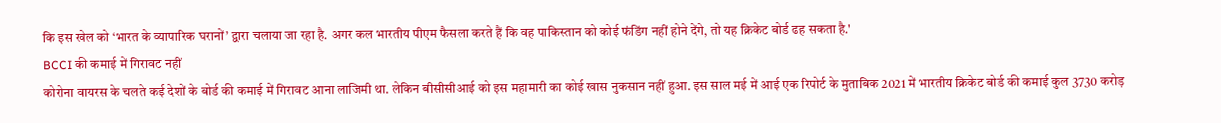कि इस खेल को ‘भारत के व्यापारिक घरानों’ द्वारा चलाया जा रहा है. अगर कल भारतीय पीएम फैसला करते हैं कि वह पाकिस्तान को कोई फंडिंग नहीं होने देंगे, तो यह क्रिकेट बोर्ड ढह सकता है.'
BCCI की कमाई में गिरावट नहीं
कोरोना वायरस के चलते कई देशों के बोर्ड की कमाई में गिरावट आना लाजिमी था. लेकिन बीसीसीआई को इस महामारी का कोई खास नुकसान नहीं हुआ. इस साल मई में आई एक रिपोर्ट के मुताबिक 2021 में भारतीय क्रिकेट बोर्ड की कमाई कुल 3730 करोड़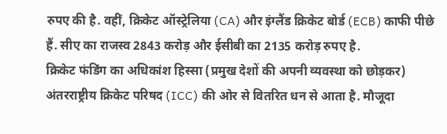रुपए की है. वहीं, क्रिकेट ऑस्ट्रेलिया (CA) और इंग्लैंड क्रिकेट बोर्ड (ECB) काफी पीछे हैं. सीए का राजस्व 2843 करोड़ और ईसीबी का 2135 करोड़ रुपए है.
क्रिकेट फंडिंग का अधिकांश हिस्सा (प्रमुख देशों की अपनी व्यवस्था को छोड़कर) अंतरराष्ट्रीय क्रिकेट परिषद (ICC) की ओर से वितरित धन से आता है. मौजूदा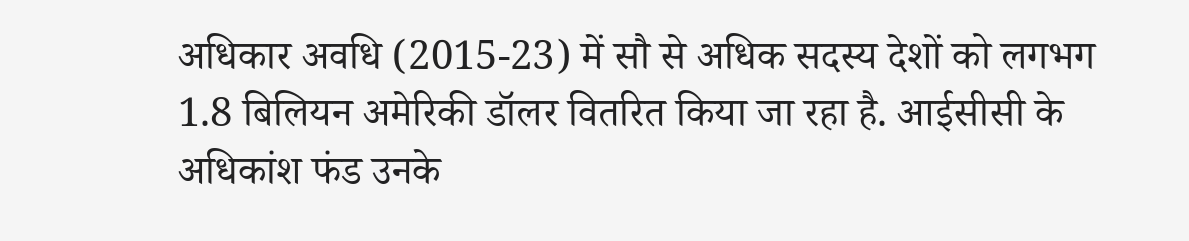अधिकार अवधि (2015-23) में सौ से अधिक सदस्य देशों को लगभग 1.8 बिलियन अमेरिकी डॉलर वितरित किया जा रहा है. आईसीसी के अधिकांश फंड उनके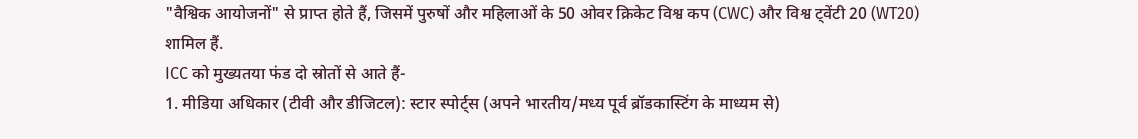"वैश्विक आयोजनों" से प्राप्त होते हैं, जिसमें पुरुषों और महिलाओं के 50 ओवर क्रिकेट विश्व कप (CWC) और विश्व ट्वेंटी 20 (WT20) शामिल हैं.
ICC को मुख्यतया फंड दो स्रोतों से आते हैं-
1. मीडिया अधिकार (टीवी और डीजिटल): स्टार स्पोर्ट्स (अपने भारतीय/मध्य पूर्व ब्रॉडकास्टिंग के माध्यम से)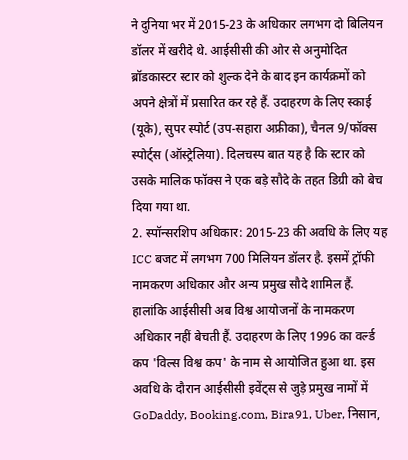ने दुनिया भर में 2015-23 के अधिकार लगभग दो बिलियन डॉलर में खरीदे थे. आईसीसी की ओर से अनुमोदित ब्रॉडकास्टर स्टार को शुल्क देने के बाद इन कार्यक्रमों को अपने क्षेत्रों में प्रसारित कर रहे हैं. उदाहरण के लिए स्काई (यूके), सुपर स्पोर्ट (उप-सहारा अफ्रीका), चैनल 9/फॉक्स स्पोर्ट्स (ऑस्ट्रेलिया). दिलचस्प बात यह है कि स्टार को उसके मालिक फॉक्स ने एक बड़े सौदे के तहत डिग्री को बेच दिया गया था.
2. स्पॉन्सरशिप अधिकार: 2015-23 की अवधि के लिए यह ICC बजट में लगभग 700 मिलियन डॉलर है. इसमें ट्रॉफी नामकरण अधिकार और अन्य प्रमुख सौदे शामिल हैं. हालांकि आईसीसी अब विश्व आयोजनों के नामकरण अधिकार नहीं बेचती हैं. उदाहरण के लिए 1996 का वर्ल्ड कप 'विल्स विश्व कप' के नाम से आयोजित हुआ था. इस अवधि के दौरान आईसीसी इवेंट्स से जुड़े प्रमुख नामों में GoDaddy, Booking.com, Bira91, Uber, निसान,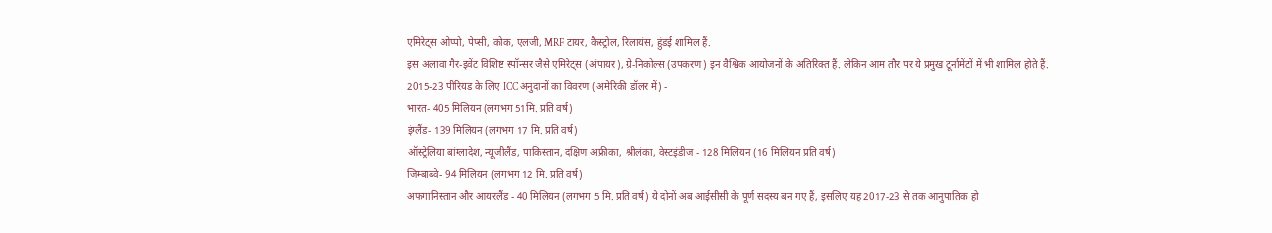एमिरेट्स ओप्पो, पेप्सी, कोक, एलजी, MRF टायर, कैस्ट्रोल, रिलायंस, हुंडई शामिल हैं.
इस अलावा गैर-इवेंट विशिष्ट स्पॉन्सर जैसे एमिरेट्स (अंपायर), ग्रे-निकोल्स (उपकरण) इन वैश्विक आयोजनों के अतिरिक्त हैं. लेकिन आम तौर पर ये प्रमुख टूर्नामेंटों में भी शामिल होते हैं.
2015-23 पीरियड के लिए ICC अनुदानों का विवरण (अमेरिकी डॉलर में) -
भारत- 405 मिलियन (लगभग 51मि. प्रति वर्ष)
इंग्लैंड- 139 मिलियन (लगभग 17 मि. प्रति वर्ष)
ऑस्ट्रेलिया बांग्लादेश, न्यूजीलैंड, पाकिस्तान, दक्षिण अफ्रीका, श्रीलंका, वेस्टइंडीज - 128 मिलियन (16 मिलियन प्रति वर्ष)
जिम्बाब्वे- 94 मिलियन (लगभग 12 मि. प्रति वर्ष)
अफगानिस्तान और आयरलैंड - 40 मिलियन (लगभग 5 मि. प्रति वर्ष) ये दोनों अब आईसीसी के पूर्ण सदस्य बन गए हैं, इसलिए यह 2017-23 से तक आनुपातिक हो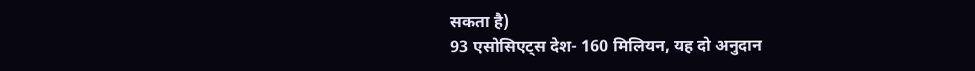सकता है)
93 एसोसिएट्स देश- 160 मिलियन, यह दो अनुदान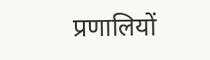प्रणालियों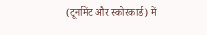(टूर्नामेंट और स्कोरकार्ड) में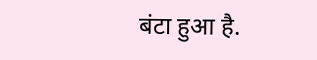बंटा हुआ है.